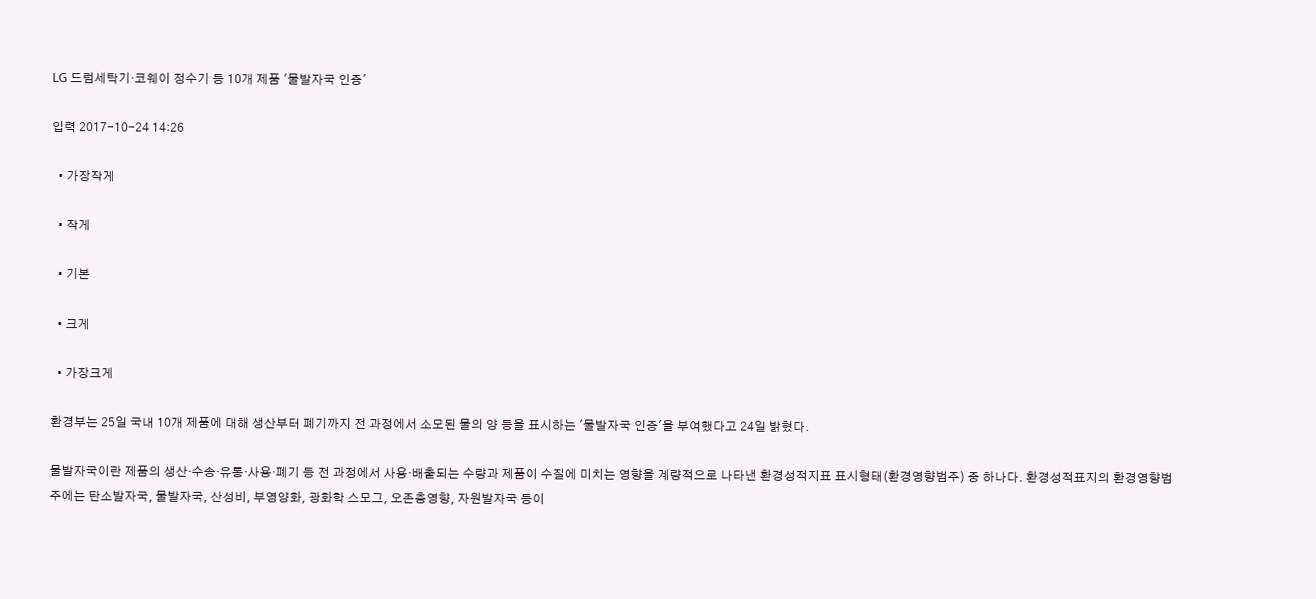LG 드럼세탁기·코웨이 정수기 등 10개 제품 '물발자국 인증'

입력 2017-10-24 14:26

  • 가장작게

  • 작게

  • 기본

  • 크게

  • 가장크게

환경부는 25일 국내 10개 제품에 대해 생산부터 폐기까지 전 과정에서 소모된 물의 양 등을 표시하는 '물발자국 인증'을 부여했다고 24일 밝혔다.

물발자국이란 제품의 생산·수송·유통·사용·폐기 등 전 과정에서 사용·배출되는 수량과 제품이 수질에 미치는 영향을 계량적으로 나타낸 환경성적지표 표시형태(환경영향범주) 중 하나다. 환경성적표지의 환경영향범주에는 탄소발자국, 물발자국, 산성비, 부영양화, 광화학 스모그, 오존층영향, 자원발자국 등이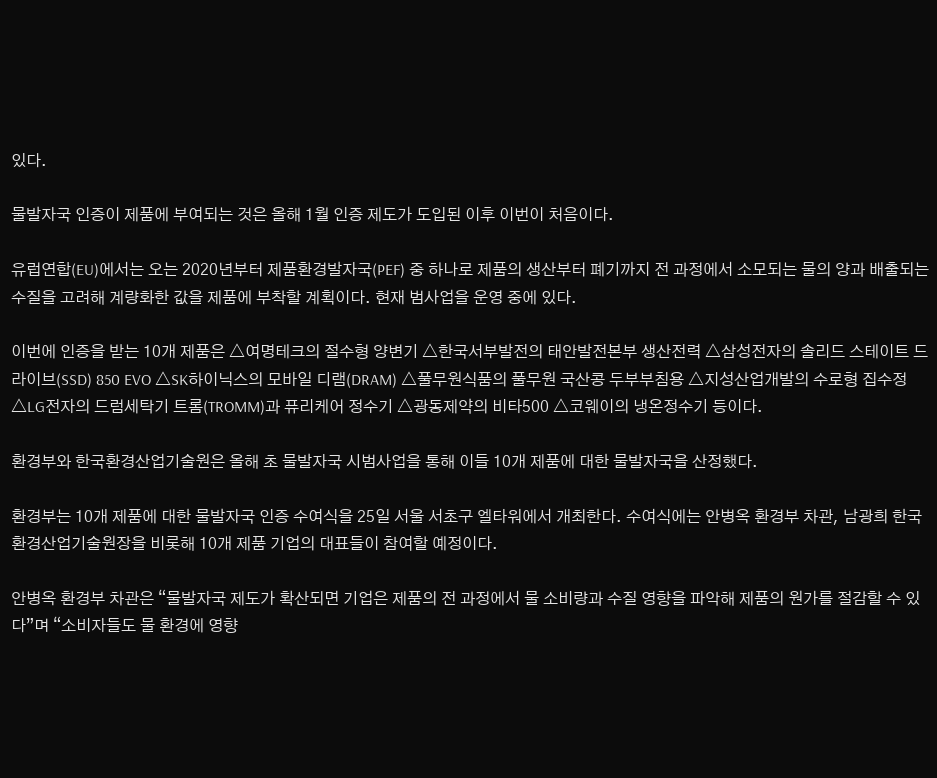있다.

물발자국 인증이 제품에 부여되는 것은 올해 1월 인증 제도가 도입된 이후 이번이 처음이다.

유럽연합(EU)에서는 오는 2020년부터 제품환경발자국(PEF) 중 하나로 제품의 생산부터 폐기까지 전 과정에서 소모되는 물의 양과 배출되는 수질을 고려해 계량화한 값을 제품에 부착할 계획이다. 현재 범사업을 운영 중에 있다.

이번에 인증을 받는 10개 제품은 △여명테크의 절수형 양변기 △한국서부발전의 태안발전본부 생산전력 △삼성전자의 솔리드 스테이트 드라이브(SSD) 850 EVO △SK하이닉스의 모바일 디램(DRAM) △풀무원식품의 풀무원 국산콩 두부부침용 △지성산업개발의 수로형 집수정 △LG전자의 드럼세탁기 트롬(TROMM)과 퓨리케어 정수기 △광동제약의 비타500 △코웨이의 냉온정수기 등이다.

환경부와 한국환경산업기술원은 올해 초 물발자국 시범사업을 통해 이들 10개 제품에 대한 물발자국을 산정했다.

환경부는 10개 제품에 대한 물발자국 인증 수여식을 25일 서울 서초구 엘타워에서 개최한다. 수여식에는 안병옥 환경부 차관, 남광희 한국환경산업기술원장을 비롯해 10개 제품 기업의 대표들이 참여할 예정이다.

안병옥 환경부 차관은 “물발자국 제도가 확산되면 기업은 제품의 전 과정에서 물 소비량과 수질 영향을 파악해 제품의 원가를 절감할 수 있다”며 “소비자들도 물 환경에 영향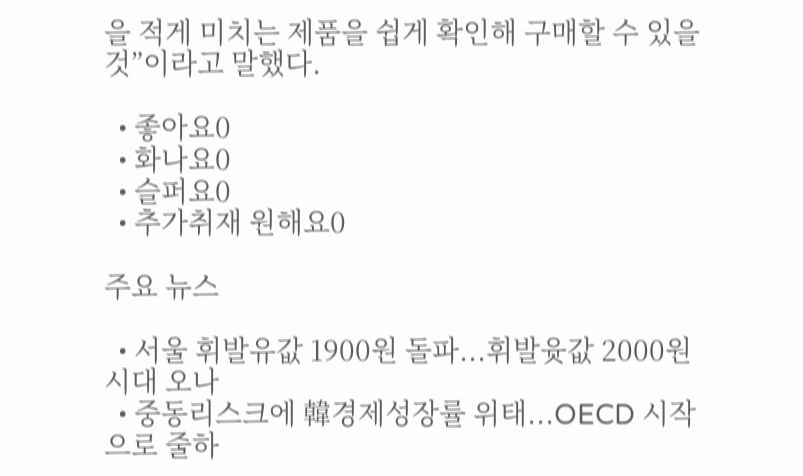을 적게 미치는 제품을 쉽게 확인해 구매할 수 있을 것”이라고 말했다.

  • 좋아요0
  • 화나요0
  • 슬퍼요0
  • 추가취재 원해요0

주요 뉴스

  • 서울 휘발유값 1900원 돌파...휘발윳값 2000원 시대 오나
  • 중동리스크에 韓경제성장률 위태...OECD 시작으로 줄하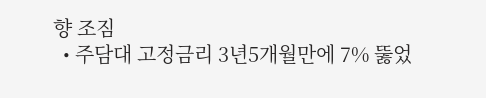향 조짐
  • 주담대 고정금리 3년5개월만에 7% 뚫었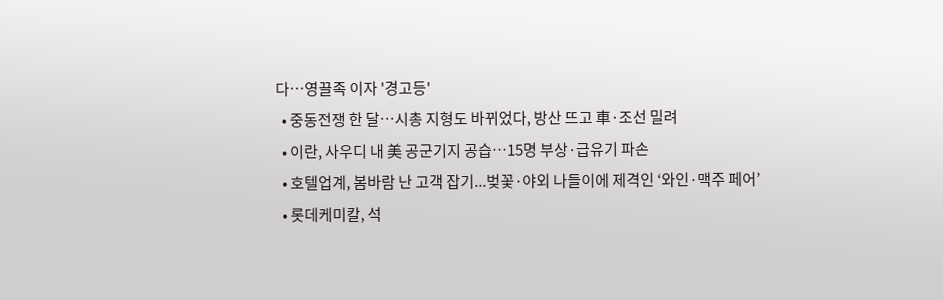다…영끌족 이자 '경고등'
  • 중동전쟁 한 달…시총 지형도 바뀌었다, 방산 뜨고 車·조선 밀려
  • 이란, 사우디 내 美 공군기지 공습…15명 부상·급유기 파손
  • 호텔업계, 봄바람 난 고객 잡기...벚꽃·야외 나들이에 제격인 ‘와인·맥주 페어’
  • 롯데케미칼, 석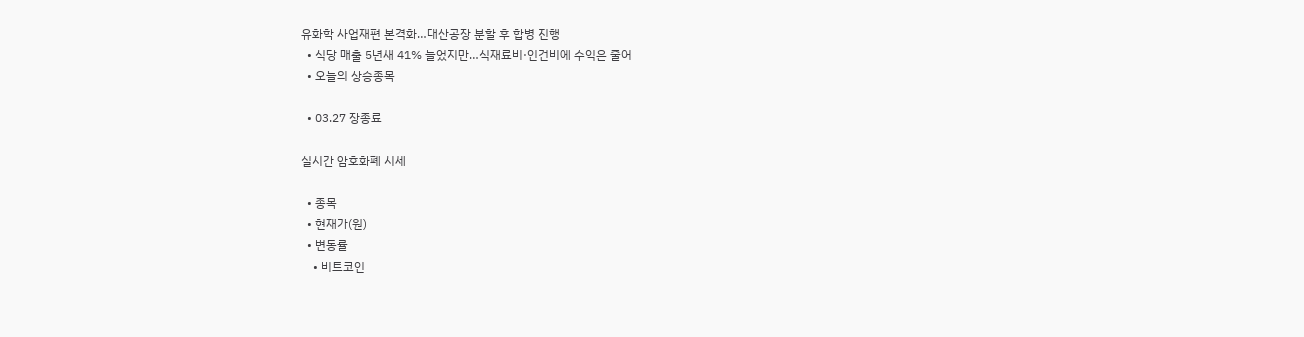유화학 사업재편 본격화…대산공장 분할 후 합병 진행
  • 식당 매출 5년새 41% 늘었지만…식재료비·인건비에 수익은 줄어
  • 오늘의 상승종목

  • 03.27 장종료

실시간 암호화폐 시세

  • 종목
  • 현재가(원)
  • 변동률
    • 비트코인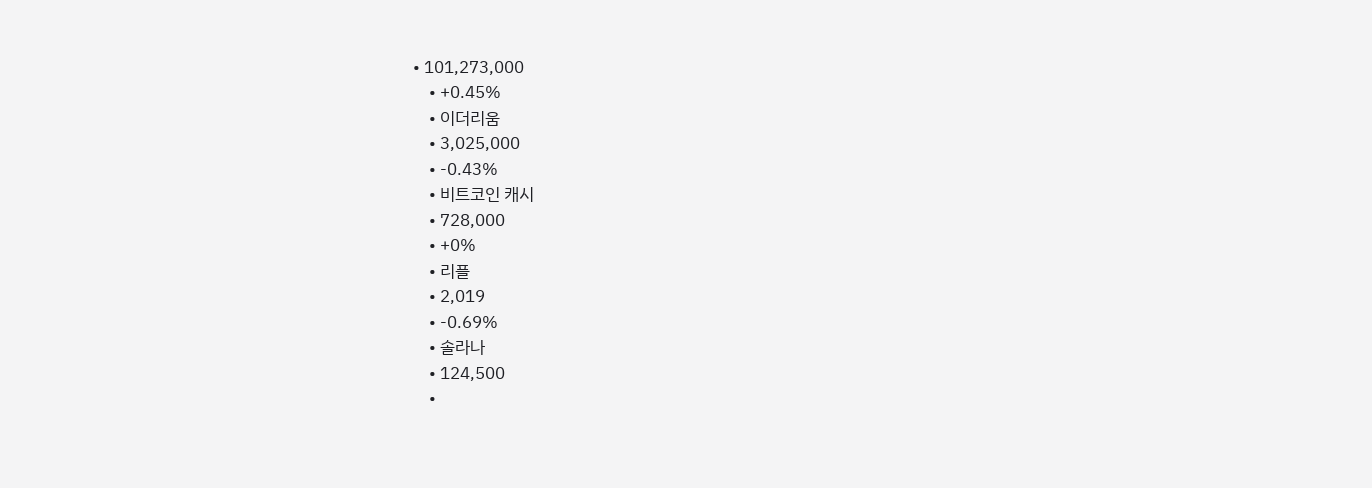• 101,273,000
    • +0.45%
    • 이더리움
    • 3,025,000
    • -0.43%
    • 비트코인 캐시
    • 728,000
    • +0%
    • 리플
    • 2,019
    • -0.69%
    • 솔라나
    • 124,500
    •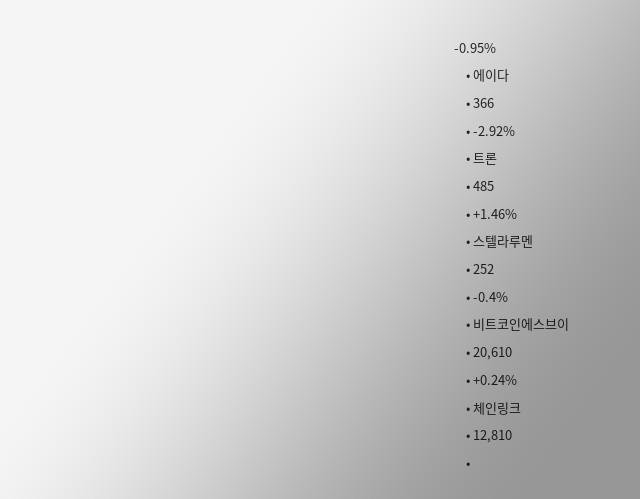-0.95%
    • 에이다
    • 366
    • -2.92%
    • 트론
    • 485
    • +1.46%
    • 스텔라루멘
    • 252
    • -0.4%
    • 비트코인에스브이
    • 20,610
    • +0.24%
    • 체인링크
    • 12,810
    •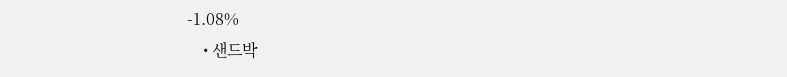-1.08%
    • 샌드박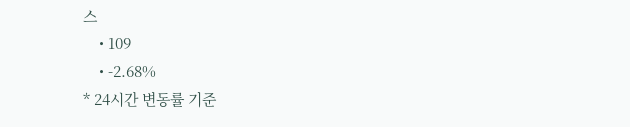스
    • 109
    • -2.68%
* 24시간 변동률 기준